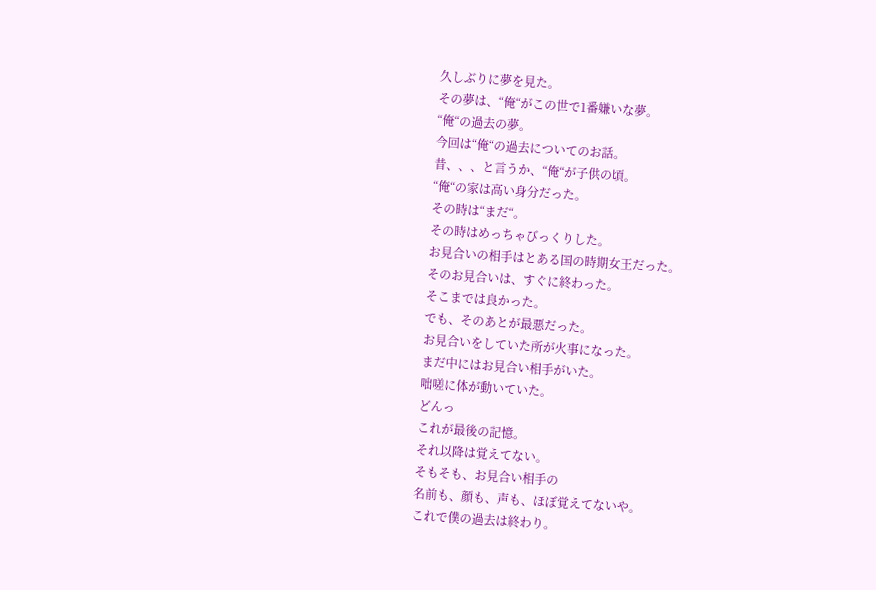久しぶりに夢を見た。
その夢は、“俺“がこの世で1番嫌いな夢。
“俺“の過去の夢。
今回は“俺“の過去についてのお話。
昔、、、と言うか、“俺“が子供の頃。
“俺“の家は高い身分だった。
その時は“まだ“。
その時はめっちゃびっくりした。
お見合いの相手はとある国の時期女王だった。
そのお見合いは、すぐに終わった。
そこまでは良かった。
でも、そのあとが最悪だった。
お見合いをしていた所が火事になった。
まだ中にはお見合い相手がいた。
咄嗟に体が動いていた。
どんっ
これが最後の記憶。
それ以降は覚えてない。
そもそも、お見合い相手の
名前も、顔も、声も、ほぼ覚えてないや。
これで僕の過去は終わり。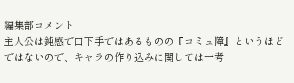編集部コメント
主人公は鈍感で口下手ではあるものの『コミュ障』というほどではないので、キャラの作り込みに関しては一考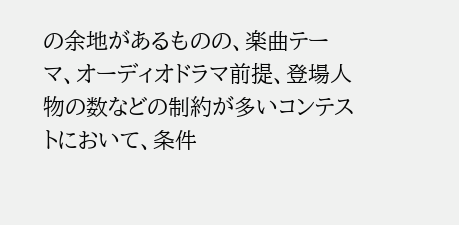の余地があるものの、楽曲テーマ、オーディオドラマ前提、登場人物の数などの制約が多いコンテストにおいて、条件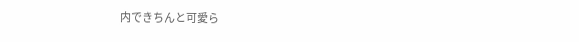内できちんと可愛ら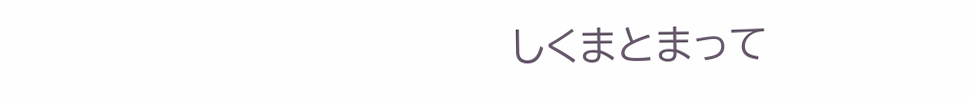しくまとまって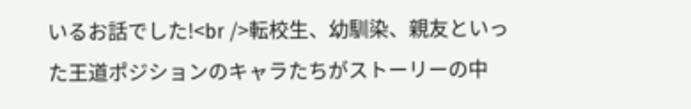いるお話でした!<br />転校生、幼馴染、親友といった王道ポジションのキャラたちがストーリーの中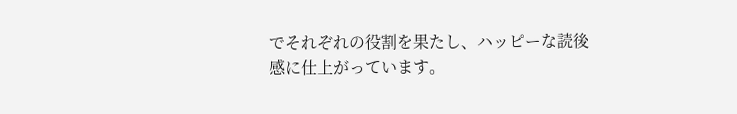でそれぞれの役割を果たし、ハッピーな読後感に仕上がっています。